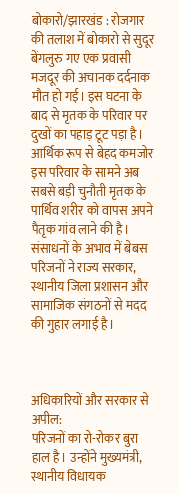बोकारो/झारखंड : रोजगार की तलाश में बोकारो से सुदूर बेंगलुरु गए एक प्रवासी मजदूर की अचानक दर्दनाक मौत हो गई। इस घटना के बाद से मृतक के परिवार पर दुखों का पहाड़ टूट पड़ा है। आर्थिक रूप से बेहद कमजोर इस परिवार के सामने अब सबसे बड़ी चुनौती मृतक के पार्थिव शरीर को वापस अपने पैतृक गांव लाने की है। संसाधनों के अभाव में बेबस परिजनों ने राज्य सरकार, स्थानीय जिला प्रशासन और सामाजिक संगठनों से मदद की गुहार लगाई है।



अधिकारियों और सरकार से अपील:
परिजनों का रो-रोकर बुरा हाल है। उन्होंने मुख्यमंत्री, स्थानीय विधायक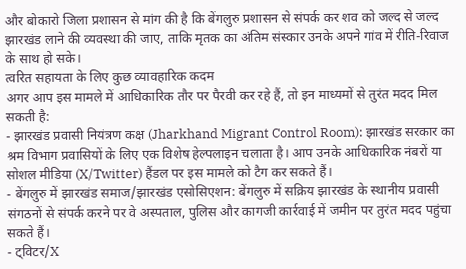और बोकारो जिला प्रशासन से मांग की है कि बेंगलुरु प्रशासन से संपर्क कर शव को जल्द से जल्द झारखंड लाने की व्यवस्था की जाए, ताकि मृतक का अंतिम संस्कार उनके अपने गांव में रीति-रिवाज के साथ हो सके।
त्वरित सहायता के लिए कुछ व्यावहारिक कदम
अगर आप इस मामले में आधिकारिक तौर पर पैरवी कर रहे हैं, तो इन माध्यमों से तुरंत मदद मिल सकती है:
- झारखंड प्रवासी नियंत्रण कक्ष (Jharkhand Migrant Control Room): झारखंड सरकार का श्रम विभाग प्रवासियों के लिए एक विशेष हेल्पलाइन चलाता है। आप उनके आधिकारिक नंबरों या सोशल मीडिया (X/Twitter) हैंडल पर इस मामले को टैग कर सकते हैं।
- बेंगलुरु में झारखंड समाज/झारखंड एसोसिएशन: बेंगलुरु में सक्रिय झारखंड के स्थानीय प्रवासी संगठनों से संपर्क करने पर वे अस्पताल, पुलिस और कागजी कार्रवाई में जमीन पर तुरंत मदद पहुंचा सकते हैं।
- ट्विटर/X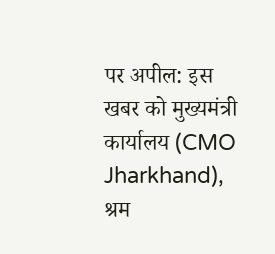पर अपील: इस खबर को मुख्यमंत्री कार्यालय (CMO Jharkhand), श्रम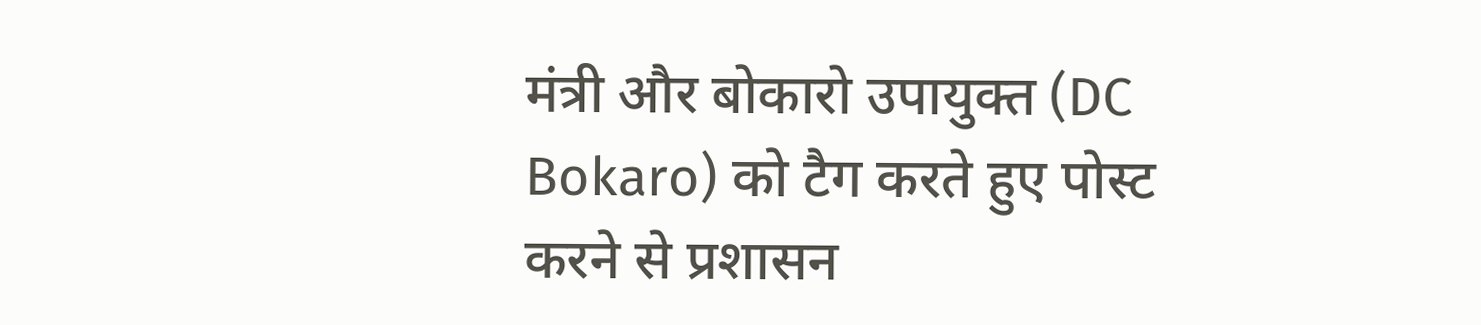मंत्री और बोकारो उपायुक्त (DC Bokaro) को टैग करते हुए पोस्ट करने से प्रशासन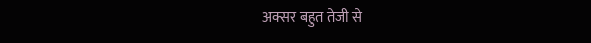अक्सर बहुत तेजी से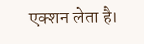एक्शन लेता है।